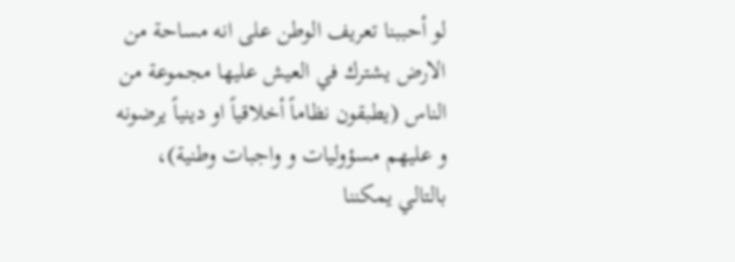لو أحببنا تعريف الوطن على انه مساحة من الارض يشترك في العيش عليها مجموعة من الناس (يطبقون نظاماً أخلاقياً او دينياً يرضونه و عليهم مسؤوليات و واجبات وطنية)، بالتالي يمكننا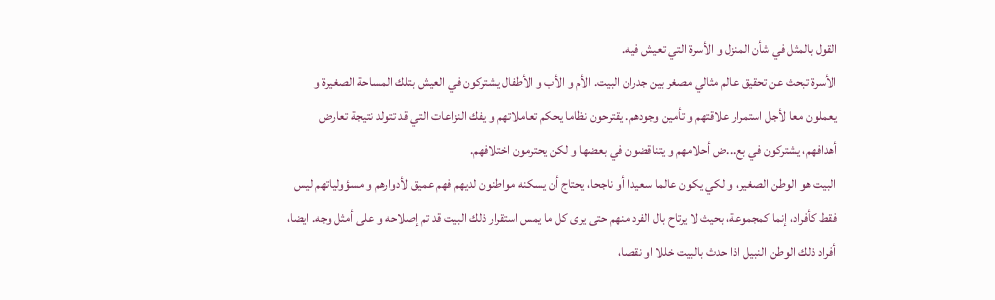القول بالمثل في شأن المنزل و الأسرة التي تعيش فيه.
الأسرة تبحث عن تحقيق عالم مثالي مصغر بين جدران البيت. الأم و الأب و الأطفال يشتركون في العيش بتلك المساحة الصغيرة و يعملون معا لأجل استمرار علاقتهم و تأمين وجودهم. يقترحون نظاما يحكم تعاملاتهم و يفك النزاعات التي قد تتولد نتيجة تعارض أهدافهم، يشتركون في بع...ض أحلامهم و يتناقضون في بعضها و لكن يحترمون اختلافهم.
البيت هو الوطن الصغير، و لكي يكون عالما سعيدا أو ناجحا، يحتاج أن يسكنه مواطنون لديهم فهم عميق لأدوارهم و مسؤولياتهم ليس فقط كأفراد، إنما كمجموعة، بحيث لا يرتاح بال الفرد منهم حتى يرى كل ما يمس استقرار ذلك البيت قد تم إصلاحه و على أمثل وجه. ايضا، أفراد ذلك الوطن النبيل اذا حدث بالبيت خللا او نقصا،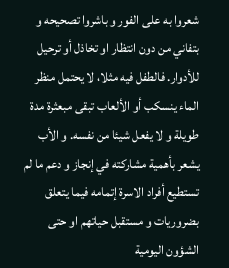شعروا به على الفور و باشروا تصحيحه و بتفاني من دون انتظار او تخاذل أو ترحيل للأدوار. فالطفل فيه مثلا، لا يحتمل منظر الماء ينسكب أو الألعاب تبقى مبعثرة مدة طويلة و لا يفعل شيئا من نفسه. و الأب يشعر بأهمية مشاركته في إنجاز و دعم ما لم تستطيع أفراد الاسرة إتمامه فيما يتعلق بضروريات و مستقبل حياتهم او حتى الشؤون اليومية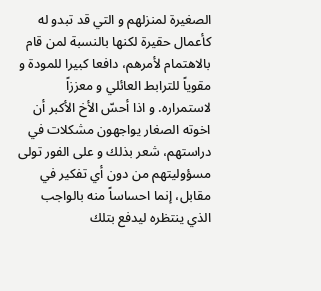الصغيرة لمنزلهم و التي قد تبدو له كأعمال حقيرة لكنها بالنسبة لمن قام بالاهتمام لأمرهم، دافعا كبيرا للمودة و مقوياً للترابط العائلي و معززاً لاستمراره. و اذا أحسّ الأخ الأكبر أن اخوته الصغار يواجهون مشكلات في دراستهم، شعر بذلك و على الفور تولى مسؤوليتهم من دون أي تفكير في مقابل، إنما احساساً منه بالواجب الذي ينتظره ليدفع بتلك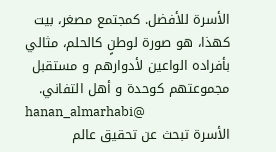الأسرة للأفضل. كمجتمع مصغر، بيت كهذا، هو صورة لوطنٍ كالحلم، مثالي بأفراده الواعين لأدوارهم و مستقبل مجموعتهم كوحدة و أهل التفاني.
hanan_almarhabi@
الأسرة تبحث عن تحقيق عالم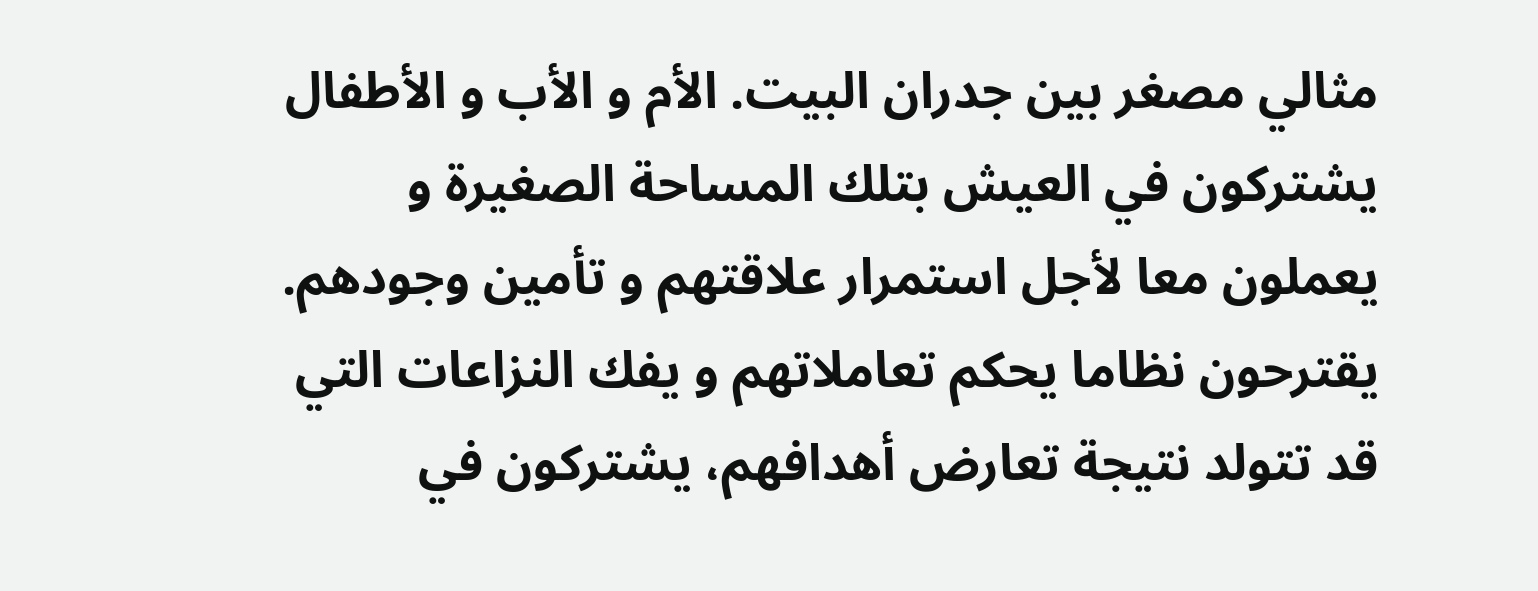مثالي مصغر بين جدران البيت. الأم و الأب و الأطفال يشتركون في العيش بتلك المساحة الصغيرة و يعملون معا لأجل استمرار علاقتهم و تأمين وجودهم. يقترحون نظاما يحكم تعاملاتهم و يفك النزاعات التي قد تتولد نتيجة تعارض أهدافهم، يشتركون في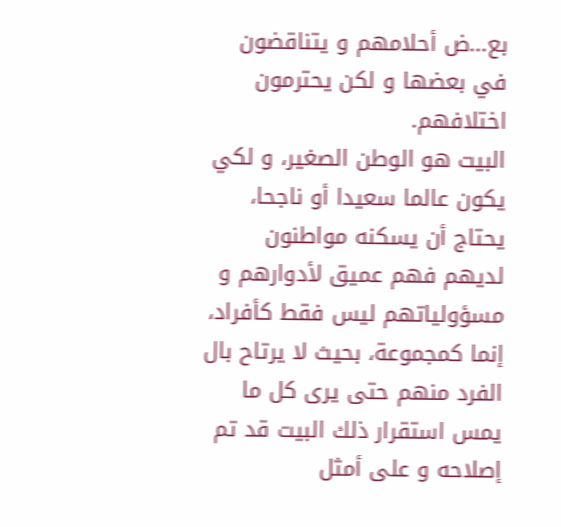بع...ض أحلامهم و يتناقضون في بعضها و لكن يحترمون اختلافهم.
البيت هو الوطن الصغير، و لكي يكون عالما سعيدا أو ناجحا، يحتاج أن يسكنه مواطنون لديهم فهم عميق لأدوارهم و مسؤولياتهم ليس فقط كأفراد، إنما كمجموعة، بحيث لا يرتاح بال الفرد منهم حتى يرى كل ما يمس استقرار ذلك البيت قد تم إصلاحه و على أمثل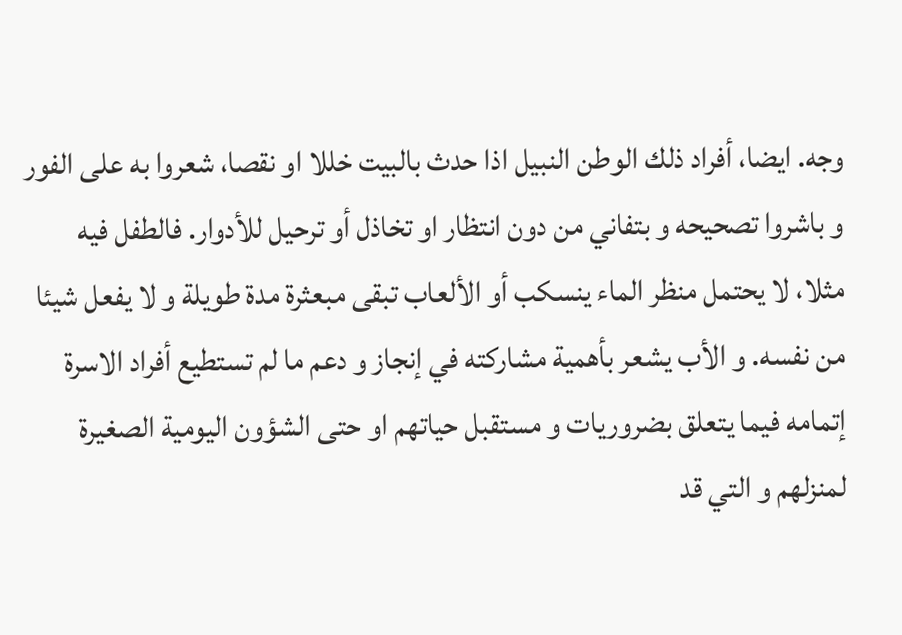وجه. ايضا، أفراد ذلك الوطن النبيل اذا حدث بالبيت خللا او نقصا، شعروا به على الفور و باشروا تصحيحه و بتفاني من دون انتظار او تخاذل أو ترحيل للأدوار. فالطفل فيه مثلا، لا يحتمل منظر الماء ينسكب أو الألعاب تبقى مبعثرة مدة طويلة و لا يفعل شيئا من نفسه. و الأب يشعر بأهمية مشاركته في إنجاز و دعم ما لم تستطيع أفراد الاسرة إتمامه فيما يتعلق بضروريات و مستقبل حياتهم او حتى الشؤون اليومية الصغيرة لمنزلهم و التي قد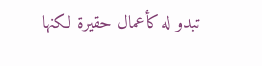تبدو له كأعمال حقيرة لكنها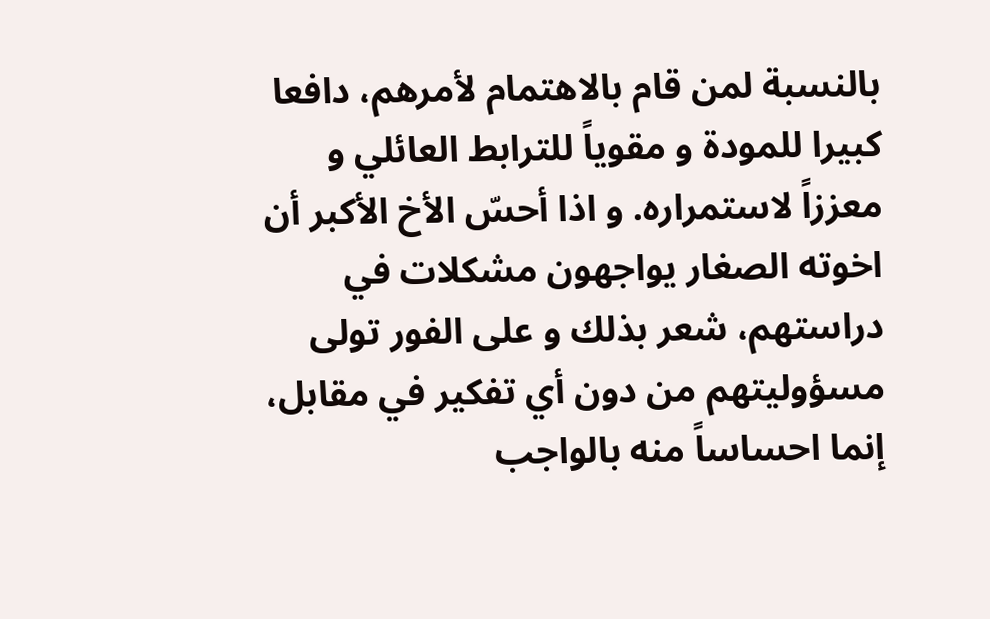بالنسبة لمن قام بالاهتمام لأمرهم، دافعا كبيرا للمودة و مقوياً للترابط العائلي و معززاً لاستمراره. و اذا أحسّ الأخ الأكبر أن اخوته الصغار يواجهون مشكلات في دراستهم، شعر بذلك و على الفور تولى مسؤوليتهم من دون أي تفكير في مقابل، إنما احساساً منه بالواجب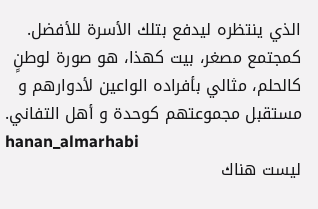الذي ينتظره ليدفع بتلك الأسرة للأفضل. كمجتمع مصغر، بيت كهذا، هو صورة لوطنٍ كالحلم، مثالي بأفراده الواعين لأدوارهم و مستقبل مجموعتهم كوحدة و أهل التفاني.
hanan_almarhabi
ليست هناك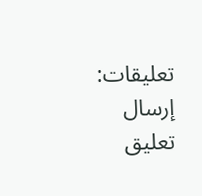تعليقات:
إرسال تعليق